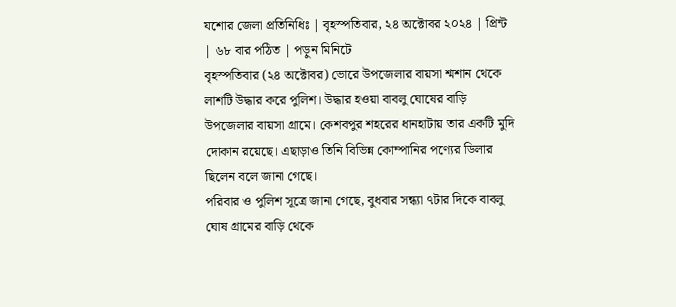যশোর জেলা প্রতিনিধিঃ | বৃহস্পতিবার, ২৪ অক্টোবর ২০২৪ | প্রিন্ট | ৬৮ বার পঠিত | পড়ুন মিনিটে
বৃহস্পতিবার (২৪ অক্টোবর) ভোরে উপজেলার বায়সা শ্মশান থেকে লাশটি উদ্ধার করে পুলিশ। উদ্ধার হওয়া বাবলু ঘোষের বাড়ি উপজেলার বায়সা গ্রামে। কেশবপুর শহরের ধানহাটায় তার একটি মুদি দোকান রয়েছে। এছাড়াও তিনি বিভিন্ন কোম্পানির পণ্যের ডিলার ছিলেন বলে জানা গেছে।
পরিবার ও পুলিশ সূত্রে জানা গেছে, বুধবার সন্ধ্যা ৭টার দিকে বাবলু ঘোষ গ্রামের বাড়ি থেকে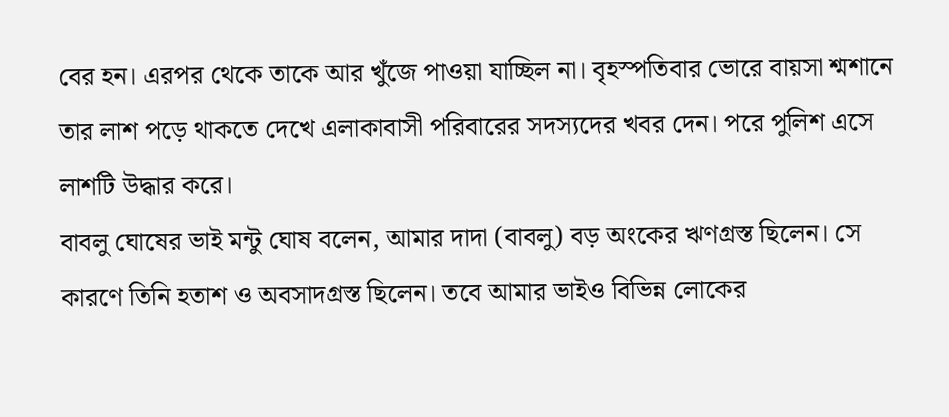বের হন। এরপর থেকে তাকে আর খুঁজে পাওয়া যাচ্ছিল না। বৃহস্পতিবার ভোরে বায়সা শ্মশানে তার লাশ পড়ে থাকতে দেখে এলাকাবাসী পরিবারের সদস্যদের খবর দেন। পরে পুলিশ এসে লাশটি উদ্ধার করে।
বাবলু ঘোষের ভাই মন্টু ঘোষ বলেন, আমার দাদা (বাবলু) বড় অংকের ঋণগ্রস্ত ছিলেন। সে কারণে তিনি হতাশ ও অবসাদগ্রস্ত ছিলেন। তবে আমার ভাইও বিভিন্ন লোকের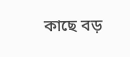কাছে বড়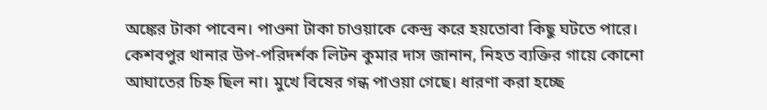অঙ্কের টাকা পাবেন। পাওনা টাকা চাওয়াকে কেন্দ্র করে হয়তোবা কিছু ঘটতে পারে।
কেশবপুর থানার উপ-পরিদর্শক লিটন কুমার দাস জানান, নিহত ব্যক্তির গায়ে কোনো আঘাতের চিহ্ন ছিল না। মুখে বিষের গন্ধ পাওয়া গেছে। ধারণা করা হচ্ছে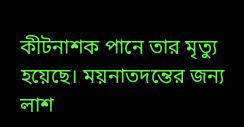কীটনাশক পানে তার মৃত্যু হয়েছে। ময়নাতদন্তের জন্য লাশ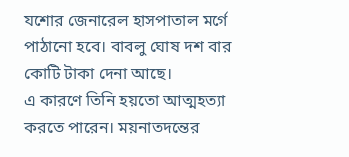যশোর জেনারেল হাসপাতাল মর্গে পাঠানো হবে। বাবলু ঘোষ দশ বার কোটি টাকা দেনা আছে।
এ কারণে তিনি হয়তো আত্মহত্যা করতে পারেন। ময়নাতদন্তের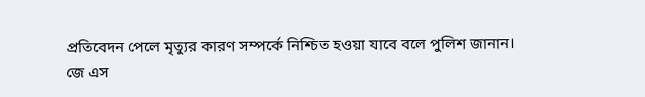প্রতিবেদন পেলে মৃত্যুর কারণ সম্পর্কে নিশ্চিত হওয়া যাবে বলে পুলিশ জানান।
জে এস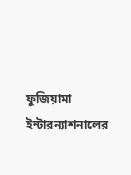ফুজিয়ামা ইন্টারন্যাশনালের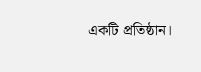একটি প্রতিষ্ঠান।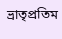ভ্রাতৃপ্রতিম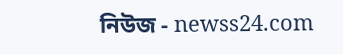নিউজ - newss24.com